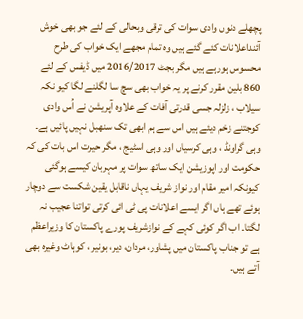پچھلے دنوں وادی سوات کی ترقی وبحالی کے لئے جو بھی خوش آئنداعلانات کئے گئے ہیں وہ تمام مجھے ایک خواب کی طرح محسوس ہورہے ہیں مگر بجٹ 2016/2017 میں ڈیفس کے لئے 860 بلین مقرر کرنے پر یہ خواب بھی سچ سا لگلنے لگا کیو نکہ سیلاب ، زلزلہ جسی قدرتی آفات کے علاوہ آپریشن نے اُس وادی کوجتنے زخم دیئے ہیں اس سے ہم ابھی تک سنھبل نہیں پائیں ہے۔
وہی گراونڈ ، وہی کرسیاں اور وہی اسٹیج ، مگر حیرت اس بات کی کہ حکومت اور اپوزیشن ایک ساتھ سوات پر مہربان کیسے ہوگئی کیونکہ امیر مقام اور نواز شریف یہاں ناقابل یقین شکست سے دوچار ہوئے تھے ہاں اگر ایسے اعلانات پی ٹی ائی کرتی تواتنا عجیب نہ لگتا۔ اب اگر کوئی کہے کے نوازشریف پورے پاکستان کا وزیراعظم ہے تو جناب پاکستان میں پشاور، مردان، دیر، بونیر ، کوہاٹ وغیرہ بھی آتے ہیں۔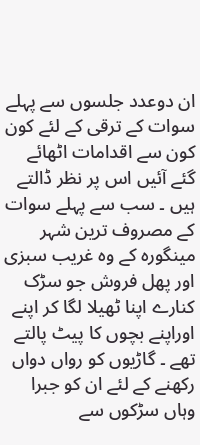ان دوعدد جلسوں سے پہلے سوات کے ترقی کے لئے کون کون سے اقدامات اٹھائے گئے آئیں اس پر نظر ڈالتے ہیں ۔ سب سے پہلے سوات کے مصروف ترین شہر مینگورہ کے وہ غریب سبزی اور پھل فروش جو سڑک کنارے اپنا ٹھیلا لگا کر اپنے اوراپنے بچوں کا پیٹ پالتے تھے ۔ گاڑیوں کو رواں دواں رکھنے کے لئے ان کو جبرا وہاں سڑکوں سے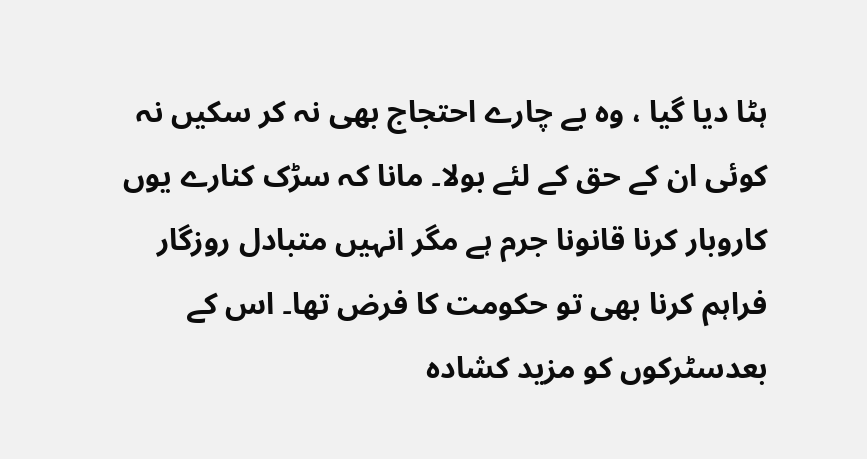ہٹا دیا گیا ، وہ بے چارے احتجاج بھی نہ کر سکیں نہ کوئی ان کے حق کے لئے بولا۔ مانا کہ سڑک کنارے یوں کاروبار کرنا قانونا جرم ہے مگر انہیں متبادل روزگار فراہم کرنا بھی تو حکومت کا فرض تھا۔ اس کے بعدسٹرکوں کو مزید کشادہ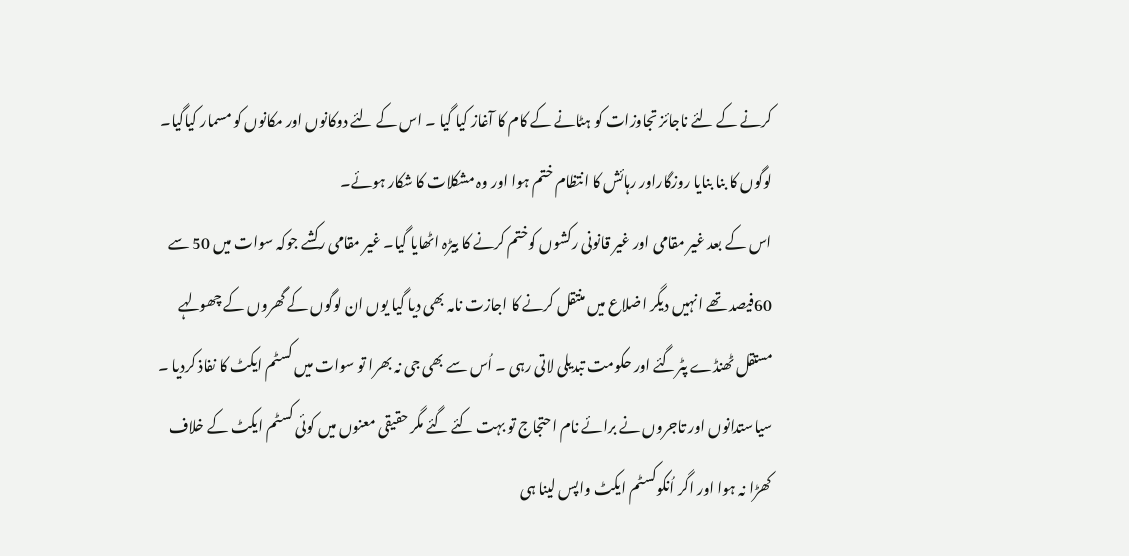کرنے کے لئے ناجائز تجاوزات کو ہٹانے کے کام کا آغاز کیا گیا ۔ اس کے لئے دوکانوں اور مکانوں کو مسمار کیاگیا۔ لوگوں کا بنا بنایا روزگاراور رہائش کا انتظام ختم ہوا اور وہ مشکلات کا شکار ہوئے۔
اس کے بعد غیر مقامی اور غیر قانونی رکشوں کوختم کرنے کا بیڑہ اٹھایا گیا۔ غیر مقامی رکشے جوکہ سوات میں 50 سے 60فیصد تھے انہیں دیگر اضلاع میں منتقل کرنے کا اجازت نامہ بھی دیا گیا یوں ان لوگوں کے گھروں کے چھولہے مستقل ٹھنڈے پٹرگئے اور حکومت تبدیلی لاتی رہی ۔ اُس سے بھی جی نہ بھرا تو سوات میں کسٹم ایکٹ کا نفاذ کردیا ۔ سیاستدانوں اور تاجروں نے برائے نام احتجاج تو بہت کئے گئے مگر حقیقی معنوں میں کوئی کسٹم ایکٹ کے خلاف کھڑا نہ ہوا اور اگر اُنکوکسٹم ایکٹ واپس لینا ہی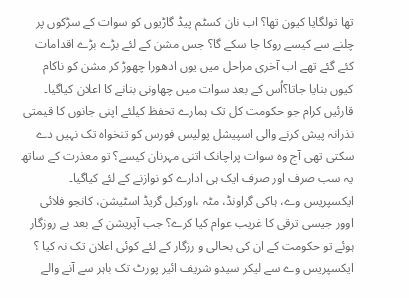تھا تولگایا کیون تھا؟ اب نان کسٹم پیڈ گاڑیوں کو سوات کے سڑکوں پر چلنے سے کیسے روکا جا سکے گا؟ جس مشن کے لئے بڑے بڑے اقدامات کئے گئے تھے اب آخری مراحل میں یوں ادھورا چھوڑ کر مشن کو ناکام کیوں بنایا جاتا؟اُس کے بعد سوات میں چھاونی بنانے کا اعلان کیاگیا۔
قارئیں کرام جو حکومت کل تک ہمارے تحفظ کیلئے اپنی جانوں کا قیمتی نذرانہ پیش کرنے والی اسپیشل پولیس فورس کو تنخواہ تک نہیں دے سکتی تھی آج وہ سوات پراچانک اتنی مہرنان کیسے؟ تو معذرت کے ساتھ یہ سب صرف اور صرف ایک ہی ادارے کو نوازنے کے لئے کیاگیا۔
ایکسپریس وے، ہاکی گراونڈ، مٹہ ،اورکبل گریڈ اسٹیشن، کانجو فلائی اوور جیسی ترقی کا غریب عوام کیا کرے؟ جب آپریشن کے بعد بے روزگار ہوئے تو حکومت کے ان کی بحالی و رزگار کے لئے کوئی اعلان تک نہ کیا ؟ ایکسپریس وے سے لیکر سیدو شریف ائیر پورٹ تک باہر سے آنے والے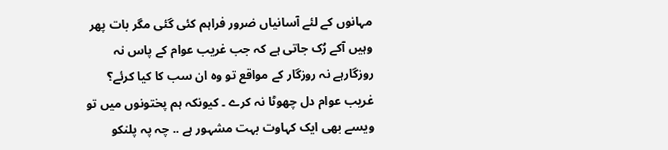مہانوں کے لئے آسانیاں ضرور فراہم کئی گئی مگر بات پھر وہیں آکے رُک جاتی ہے کہ جب غریب عوام کے پاس نہ روزگارہے نہ روزگار کے مواقع تو وہ ان سب کا کیا کرئے؟ غریب عوام دل چھوٹا نہ کرے ۔ کیونکہ ہم پختونوں میں تو ویسے بھی ایک کہاوت بہت مشہور ہے .. چہ پہ پلنکو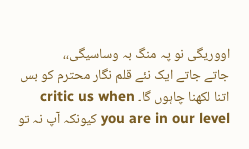اووریگی نو پہ منگ بہ وساسیگی،،
جاتے جاتے ایک نئے قلم نگار محترم کو بس اتنا لکھنا چاہوں گا۔ critic us when you are in our level کیونکہ آپ نہ تو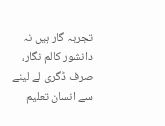تجربہ گار ہیں نہ دانشور کالم نگار، صرف ڈگری لے لینے سے انسان تعلیم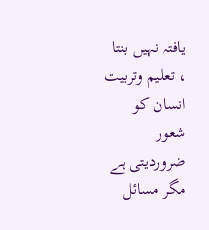یافتہ نہیں بنتا ، تعلیم وتربیت انسان کو شعور ضروردیتی ہے مگر مسائل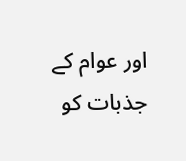اور عوام کے جذبات کو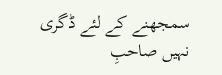سمجھنے کے لئے ڈگری نہیں صاحبِ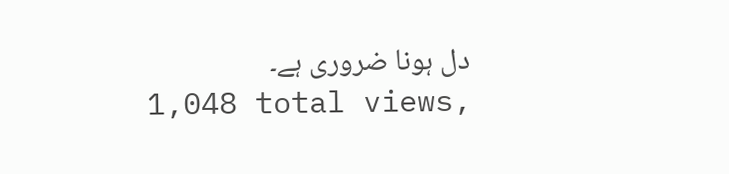دل ہونا ضروری ہے۔
1,048 total views,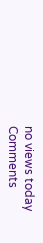no views today
Comments